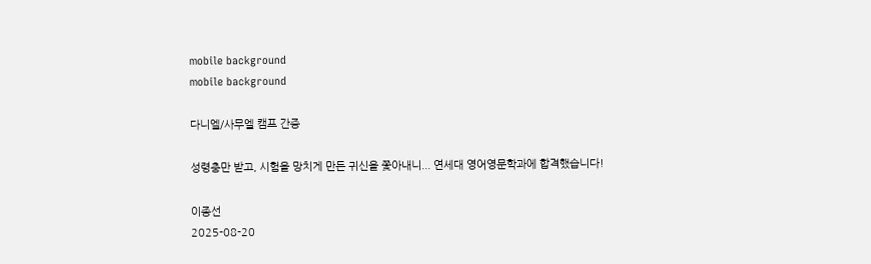mobile background
mobile background

다니엘/사무엘 캠프 간증

성령충만 받고, 시험을 망치게 만든 귀신을 쫓아내니... 연세대 영어영문학과에 합격했습니다!

이종선
2025-08-20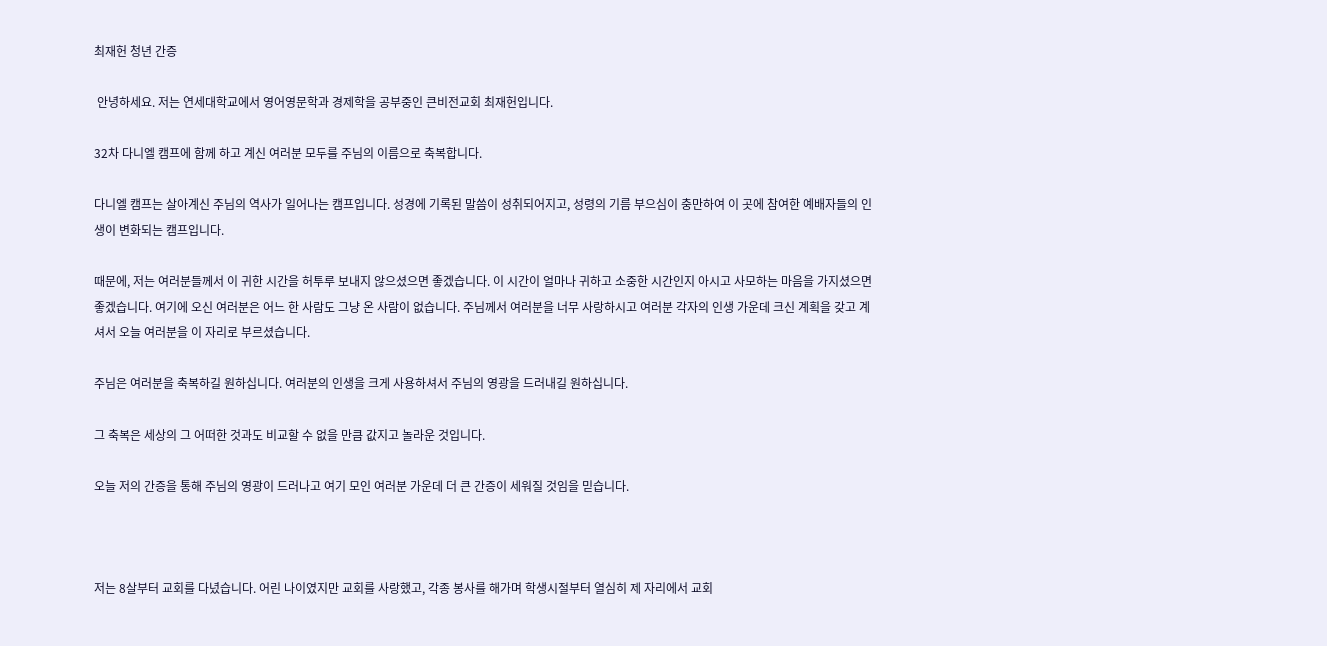최재헌 청년 간증

 안녕하세요. 저는 연세대학교에서 영어영문학과 경제학을 공부중인 큰비전교회 최재헌입니다.

32차 다니엘 캠프에 함께 하고 계신 여러분 모두를 주님의 이름으로 축복합니다.

다니엘 캠프는 살아계신 주님의 역사가 일어나는 캠프입니다. 성경에 기록된 말씀이 성취되어지고, 성령의 기름 부으심이 충만하여 이 곳에 참여한 예배자들의 인생이 변화되는 캠프입니다.

때문에, 저는 여러분들께서 이 귀한 시간을 허투루 보내지 않으셨으면 좋겠습니다. 이 시간이 얼마나 귀하고 소중한 시간인지 아시고 사모하는 마음을 가지셨으면 좋겠습니다. 여기에 오신 여러분은 어느 한 사람도 그냥 온 사람이 없습니다. 주님께서 여러분을 너무 사랑하시고 여러분 각자의 인생 가운데 크신 계획을 갖고 계셔서 오늘 여러분을 이 자리로 부르셨습니다.

주님은 여러분을 축복하길 원하십니다. 여러분의 인생을 크게 사용하셔서 주님의 영광을 드러내길 원하십니다.

그 축복은 세상의 그 어떠한 것과도 비교할 수 없을 만큼 값지고 놀라운 것입니다.

오늘 저의 간증을 통해 주님의 영광이 드러나고 여기 모인 여러분 가운데 더 큰 간증이 세워질 것임을 믿습니다.



저는 8살부터 교회를 다녔습니다. 어린 나이였지만 교회를 사랑했고, 각종 봉사를 해가며 학생시절부터 열심히 제 자리에서 교회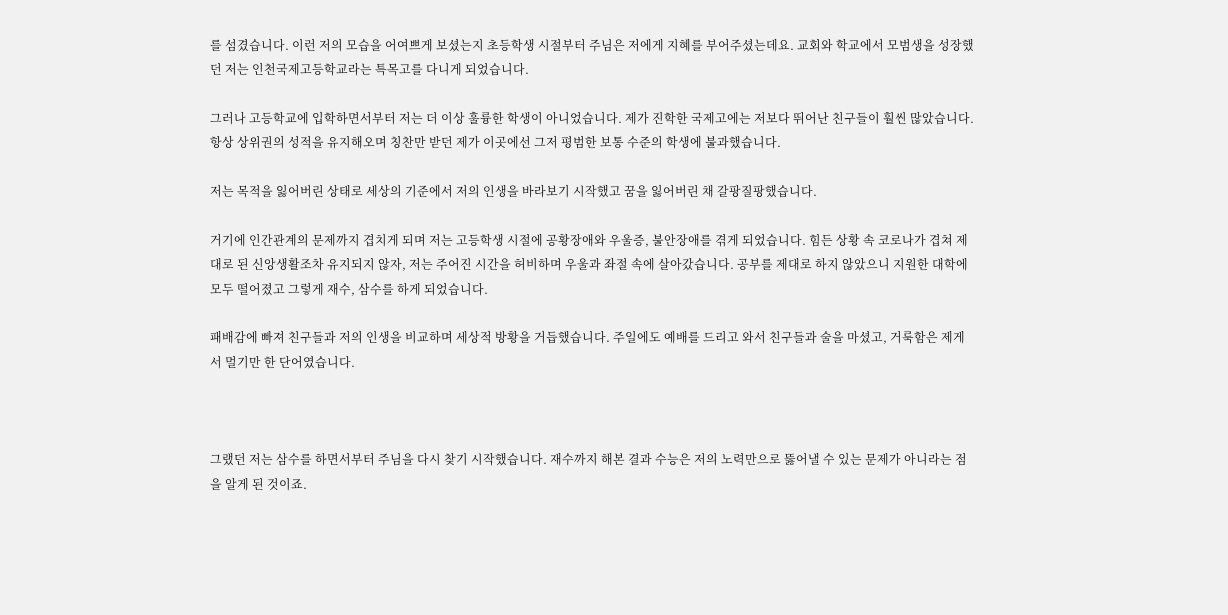를 섬겼습니다. 이런 저의 모습을 어여쁘게 보셨는지 초등학생 시절부터 주님은 저에게 지혜를 부어주셨는데요. 교회와 학교에서 모범생을 성장했던 저는 인천국제고등학교라는 특목고를 다니게 되었습니다.

그러나 고등학교에 입학하면서부터 저는 더 이상 훌륭한 학생이 아니었습니다. 제가 진학한 국제고에는 저보다 뛰어난 친구들이 훨씬 많았습니다. 항상 상위권의 성적을 유지해오며 칭찬만 받던 제가 이곳에선 그저 평범한 보통 수준의 학생에 불과했습니다.

저는 목적을 잃어버린 상태로 세상의 기준에서 저의 인생을 바라보기 시작했고 꿈을 잃어버린 채 갈팡질팡했습니다.

거기에 인간관계의 문제까지 겹치게 되며 저는 고등학생 시절에 공황장애와 우울증, 불안장애를 겪게 되었습니다. 힘든 상황 속 코로나가 겹쳐 제대로 된 신앙생활조차 유지되지 않자, 저는 주어진 시간을 허비하며 우울과 좌절 속에 살아갔습니다. 공부를 제대로 하지 않았으니 지원한 대학에 모두 떨어졌고 그렇게 재수, 삼수를 하게 되었습니다.

패배감에 빠져 친구들과 저의 인생을 비교하며 세상적 방황을 거듭했습니다. 주일에도 예배를 드리고 와서 친구들과 술을 마셨고, 거룩함은 제게서 멀기만 한 단어였습니다.



그랬던 저는 삼수를 하면서부터 주님을 다시 찾기 시작했습니다. 재수까지 해본 결과 수능은 저의 노력만으로 뚫어낼 수 있는 문제가 아니라는 점을 알게 된 것이죠.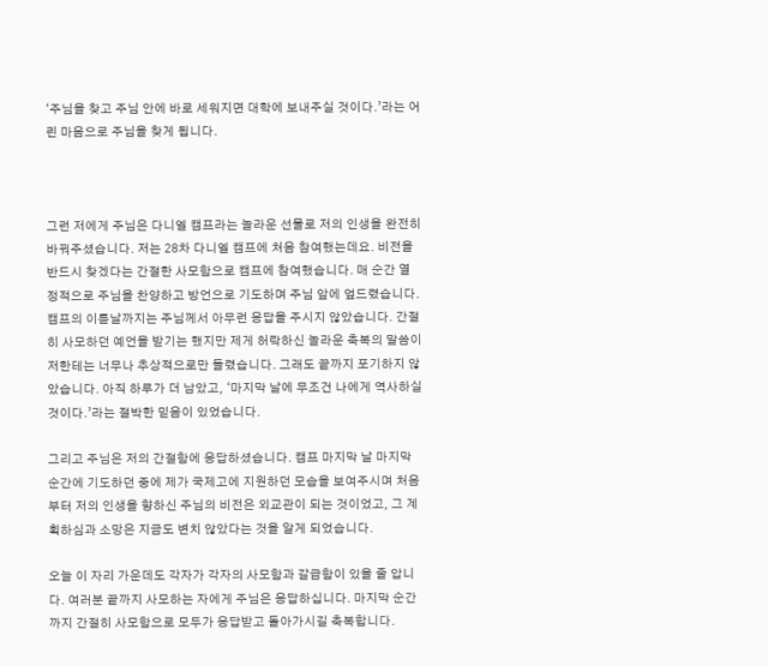‘주님을 찾고 주님 안에 바로 세워지면 대학에 보내주실 것이다.’라는 어린 마음으로 주님을 찾게 됩니다.



그런 저에게 주님은 다니엘 캠프라는 놀라운 선물로 저의 인생을 완전히 바꿔주셨습니다. 저는 28차 다니엘 캠프에 처음 참여했는데요. 비전을 반드시 찾겠다는 간절한 사모함으로 캠프에 참여했습니다. 매 순간 열정적으로 주님을 찬양하고 방언으로 기도하며 주님 앞에 엎드렸습니다. 캠프의 이튿날까지는 주님께서 아무런 응답을 주시지 않았습니다. 간절히 사모하던 예언을 받기는 했지만 제게 허락하신 놀라운 축복의 말씀이 저한테는 너무나 추상적으로만 들렸습니다. 그래도 끝까지 포기하지 않았습니다. 아직 하루가 더 남았고, ‘마지막 날에 무조건 나에게 역사하실 것이다.’라는 절박한 믿음이 있었습니다.

그리고 주님은 저의 간절함에 응답하셨습니다. 캠프 마지막 날 마지막 순간에 기도하던 중에 제가 국제고에 지원하던 모습을 보여주시며 처음부터 저의 인생을 향하신 주님의 비전은 외교관이 되는 것이었고, 그 계획하심과 소망은 지금도 변치 않았다는 것을 알게 되었습니다.

오늘 이 자리 가운데도 각자가 각자의 사모함과 갈급함이 있을 줄 압니다. 여러분 끝까지 사모하는 자에게 주님은 응답하십니다. 마지막 순간까지 간절히 사모함으로 모두가 응답받고 돌아가시길 축복합니다.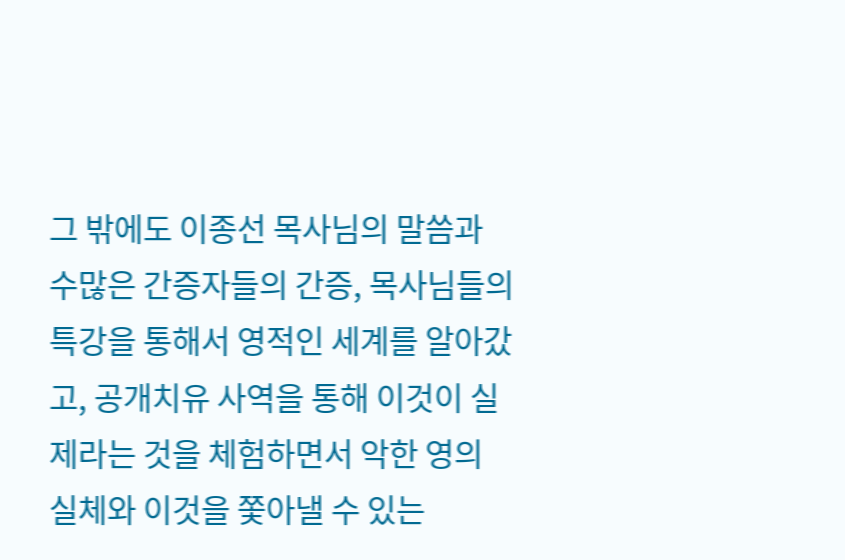그 밖에도 이종선 목사님의 말씀과 수많은 간증자들의 간증, 목사님들의 특강을 통해서 영적인 세계를 알아갔고, 공개치유 사역을 통해 이것이 실제라는 것을 체험하면서 악한 영의 실체와 이것을 쫓아낼 수 있는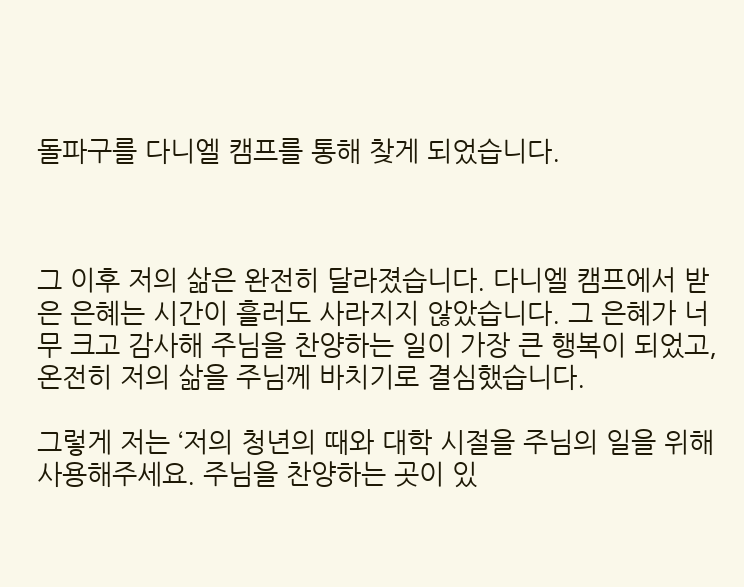돌파구를 다니엘 캠프를 통해 찾게 되었습니다.



그 이후 저의 삶은 완전히 달라졌습니다. 다니엘 캠프에서 받은 은혜는 시간이 흘러도 사라지지 않았습니다. 그 은혜가 너무 크고 감사해 주님을 찬양하는 일이 가장 큰 행복이 되었고, 온전히 저의 삶을 주님께 바치기로 결심했습니다.

그렇게 저는 ‘저의 청년의 때와 대학 시절을 주님의 일을 위해 사용해주세요. 주님을 찬양하는 곳이 있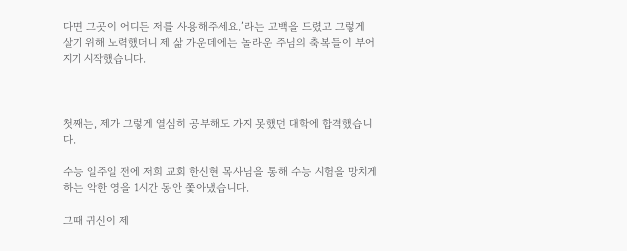다면 그곳이 어디든 저를 사용해주세요.’라는 고백을 드렸고 그렇게 살기 위해 노력했더니 제 삶 가운데에는 놀라운 주님의 축복들이 부어지기 시작했습니다.



첫째는, 제가 그렇게 열심히 공부해도 가지 못했던 대학에 합격했습니다.

수능 일주일 전에 저희 교회 한신현 목사님을 통해 수능 시험을 망치게 하는 악한 영을 1시간 동안 쫓아냈습니다.

그때 귀신이 제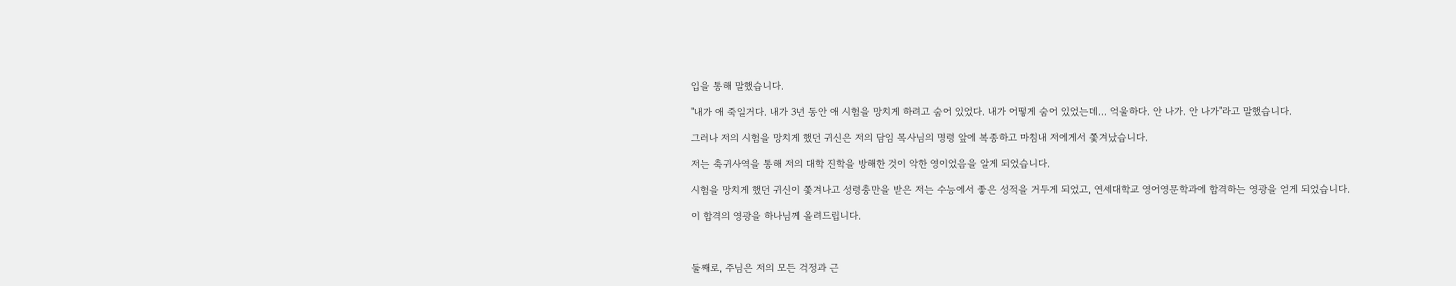입을 통해 말했습니다.

"내가 애 죽일거다. 내가 3년 동안 애 시험을 망치게 하려고 숨어 있었다. 내가 어떻게 숨어 있었는데... 억울하다. 안 나가. 안 나가"라고 말했습니다.

그러나 저의 시험을 망치게 했던 귀신은 저의 담임 목사님의 명령 앞에 복종하고 마침내 저에게서 쫓겨났습니다.

저는 축귀사역을 통해 저의 대학 진학을 방해한 것이 악한 영이었음을 알게 되었습니다.

시험을 망치게 했던 귀신이 쫓겨나고 성령충만을 받은 저는 수능에서 좋은 성적을 거두게 되었고, 연세대학교 영어영문학과에 합격하는 영광을 얻게 되었습니다.

이 합격의 영광을 하나님께 올려드립니다.



둘째로, 주님은 저의 모든 걱정과 근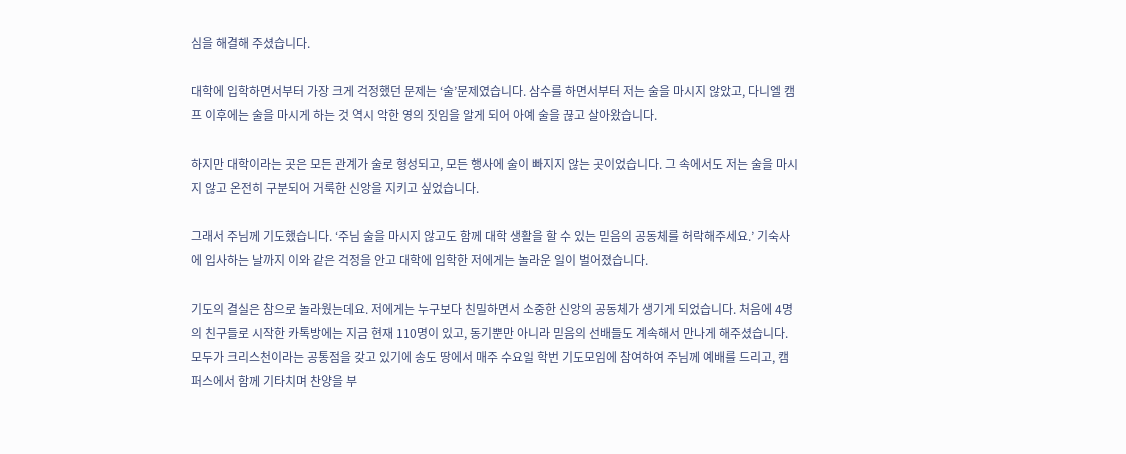심을 해결해 주셨습니다.

대학에 입학하면서부터 가장 크게 걱정했던 문제는 ‘술’문제였습니다. 삼수를 하면서부터 저는 술을 마시지 않았고, 다니엘 캠프 이후에는 술을 마시게 하는 것 역시 악한 영의 짓임을 알게 되어 아예 술을 끊고 살아왔습니다.

하지만 대학이라는 곳은 모든 관계가 술로 형성되고, 모든 행사에 술이 빠지지 않는 곳이었습니다. 그 속에서도 저는 술을 마시지 않고 온전히 구분되어 거룩한 신앙을 지키고 싶었습니다.

그래서 주님께 기도했습니다. ‘주님 술을 마시지 않고도 함께 대학 생활을 할 수 있는 믿음의 공동체를 허락해주세요.’ 기숙사에 입사하는 날까지 이와 같은 걱정을 안고 대학에 입학한 저에게는 놀라운 일이 벌어졌습니다.

기도의 결실은 참으로 놀라웠는데요. 저에게는 누구보다 친밀하면서 소중한 신앙의 공동체가 생기게 되었습니다. 처음에 4명의 친구들로 시작한 카톡방에는 지금 현재 110명이 있고, 동기뿐만 아니라 믿음의 선배들도 계속해서 만나게 해주셨습니다. 모두가 크리스천이라는 공통점을 갖고 있기에 송도 땅에서 매주 수요일 학번 기도모임에 참여하여 주님께 예배를 드리고, 캠퍼스에서 함께 기타치며 찬양을 부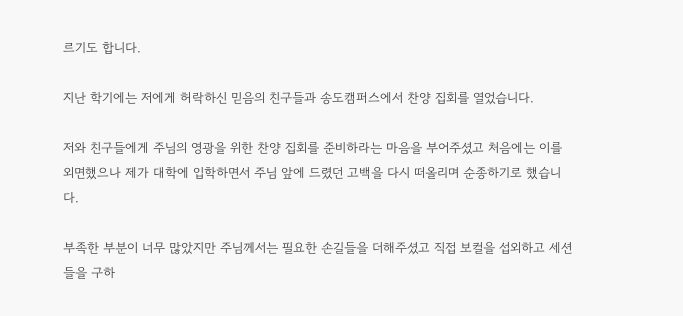르기도 합니다.

지난 학기에는 저에게 허락하신 믿음의 친구들과 송도캠퍼스에서 찬양 집회를 열었습니다.

저와 친구들에게 주님의 영광을 위한 찬양 집회를 준비하라는 마음을 부어주셨고 처음에는 이를 외면했으나 제가 대학에 입학하면서 주님 앞에 드렸던 고백을 다시 떠올리며 순종하기로 했습니다.

부족한 부분이 너무 많았지만 주님께서는 필요한 손길들을 더해주셨고 직접 보컬을 섭외하고 세션들을 구하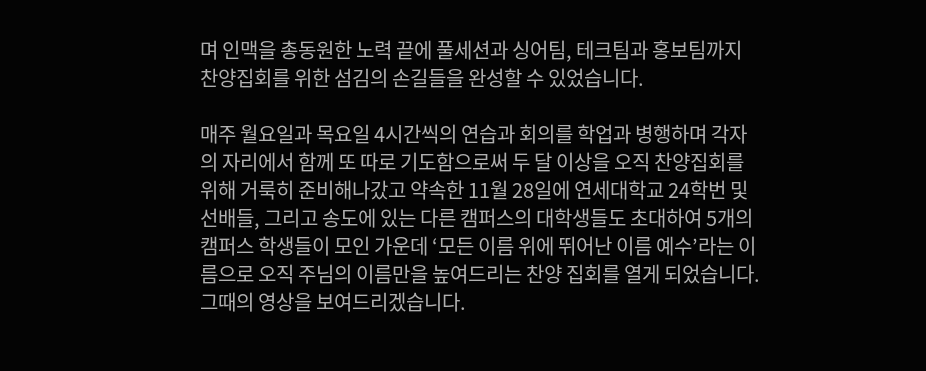며 인맥을 총동원한 노력 끝에 풀세션과 싱어팀, 테크팀과 홍보팀까지 찬양집회를 위한 섬김의 손길들을 완성할 수 있었습니다.

매주 월요일과 목요일 4시간씩의 연습과 회의를 학업과 병행하며 각자의 자리에서 함께 또 따로 기도함으로써 두 달 이상을 오직 찬양집회를 위해 거룩히 준비해나갔고 약속한 11월 28일에 연세대학교 24학번 및 선배들, 그리고 송도에 있는 다른 캠퍼스의 대학생들도 초대하여 5개의 캠퍼스 학생들이 모인 가운데 ‘모든 이름 위에 뛰어난 이름 예수’라는 이름으로 오직 주님의 이름만을 높여드리는 찬양 집회를 열게 되었습니다. 그때의 영상을 보여드리겠습니다.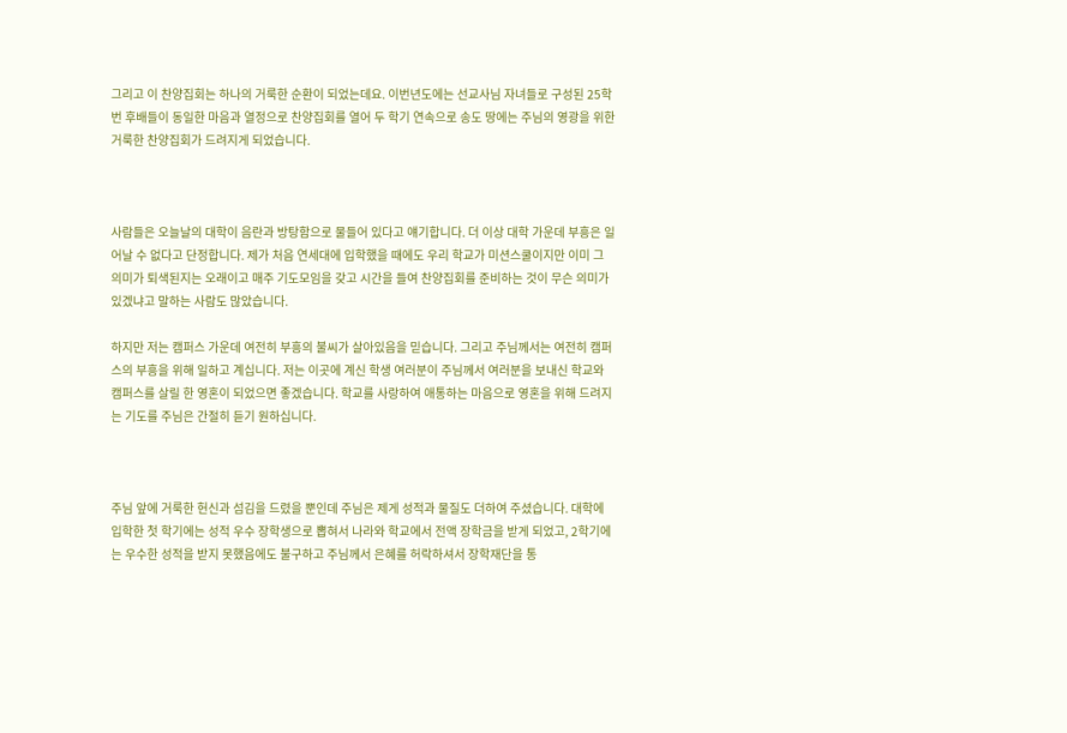그리고 이 찬양집회는 하나의 거룩한 순환이 되었는데요. 이번년도에는 선교사님 자녀들로 구성된 25학번 후배들이 동일한 마음과 열정으로 찬양집회를 열어 두 학기 연속으로 송도 땅에는 주님의 영광을 위한 거룩한 찬양집회가 드려지게 되었습니다.



사람들은 오늘날의 대학이 음란과 방탕함으로 물들어 있다고 얘기합니다. 더 이상 대학 가운데 부흥은 일어날 수 없다고 단정합니다. 제가 처음 연세대에 입학했을 때에도 우리 학교가 미션스쿨이지만 이미 그 의미가 퇴색된지는 오래이고 매주 기도모임을 갖고 시간을 들여 찬양집회를 준비하는 것이 무슨 의미가 있겠냐고 말하는 사람도 많았습니다.

하지만 저는 캠퍼스 가운데 여전히 부흥의 불씨가 살아있음을 믿습니다. 그리고 주님께서는 여전히 캠퍼스의 부흥을 위해 일하고 계십니다. 저는 이곳에 계신 학생 여러분이 주님께서 여러분을 보내신 학교와 캠퍼스를 살릴 한 영혼이 되었으면 좋겠습니다. 학교를 사랑하여 애통하는 마음으로 영혼을 위해 드려지는 기도를 주님은 간절히 듣기 원하십니다.



주님 앞에 거룩한 헌신과 섬김을 드렸을 뿐인데 주님은 제게 성적과 물질도 더하여 주셨습니다. 대학에 입학한 첫 학기에는 성적 우수 장학생으로 뽑혀서 나라와 학교에서 전액 장학금을 받게 되었고, 2학기에는 우수한 성적을 받지 못했음에도 불구하고 주님께서 은혜를 허락하셔서 장학재단을 통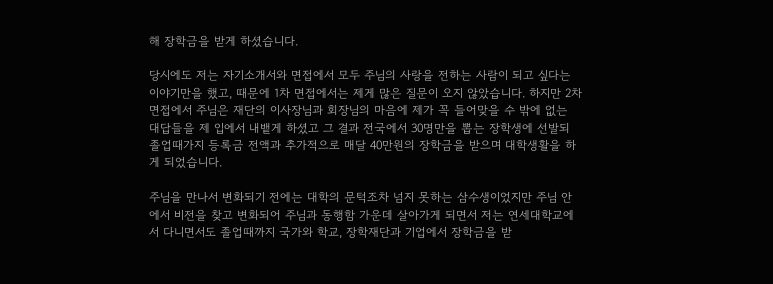해 장학금을 받게 하셨습니다.

당시에도 저는 자기소개서와 면접에서 모두 주님의 사랑을 전하는 사람이 되고 싶다는 이야기만을 했고, 때문에 1차 면접에서는 제게 많은 질문이 오지 않았습니다. 하지만 2차 면접에서 주님은 재단의 이사장님과 회장님의 마음에 제가 꼭 들어맞을 수 밖에 없는 대답들을 제 입에서 내뱉게 하셨고 그 결과 전국에서 30명만을 뽑는 장학생에 선발되 졸업때가지 등록금 전액과 추가적으로 매달 40만원의 장학금을 받으며 대학생활을 하게 되었습니다.

주님을 만나서 변화되기 전에는 대학의 문턱조차 넘지 못하는 삼수생이었지만 주님 안에서 비전을 찾고 변화되어 주님과 동행함 가운데 살아가게 되면서 저는 연세대학교에서 다니면서도 졸업때까지 국가와 학교, 장학재단과 기업에서 장학금을 받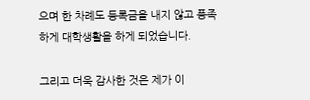으며 한 차례도 등록금을 내지 않고 풍족하게 대학생활을 하게 되었습니다.

그리고 더욱 감사한 것은 제가 이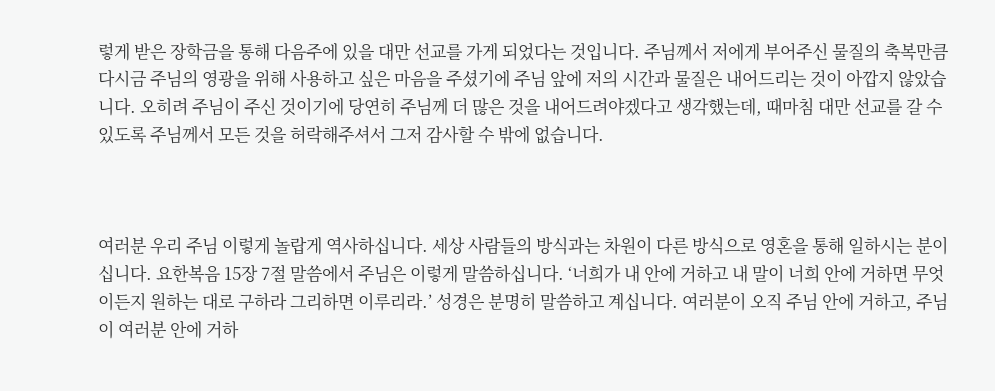렇게 받은 장학금을 통해 다음주에 있을 대만 선교를 가게 되었다는 것입니다. 주님께서 저에게 부어주신 물질의 축복만큼 다시금 주님의 영광을 위해 사용하고 싶은 마음을 주셨기에 주님 앞에 저의 시간과 물질은 내어드리는 것이 아깝지 않았습니다. 오히려 주님이 주신 것이기에 당연히 주님께 더 많은 것을 내어드려야겠다고 생각했는데, 때마침 대만 선교를 갈 수 있도록 주님께서 모든 것을 허락해주셔서 그저 감사할 수 밖에 없습니다.



여러분 우리 주님 이렇게 놀랍게 역사하십니다. 세상 사람들의 방식과는 차원이 다른 방식으로 영혼을 통해 일하시는 분이십니다. 요한복음 15장 7절 말씀에서 주님은 이렇게 말씀하십니다. ‘너희가 내 안에 거하고 내 말이 너희 안에 거하면 무엇이든지 원하는 대로 구하라 그리하면 이루리라.’ 성경은 분명히 말씀하고 계십니다. 여러분이 오직 주님 안에 거하고, 주님이 여러분 안에 거하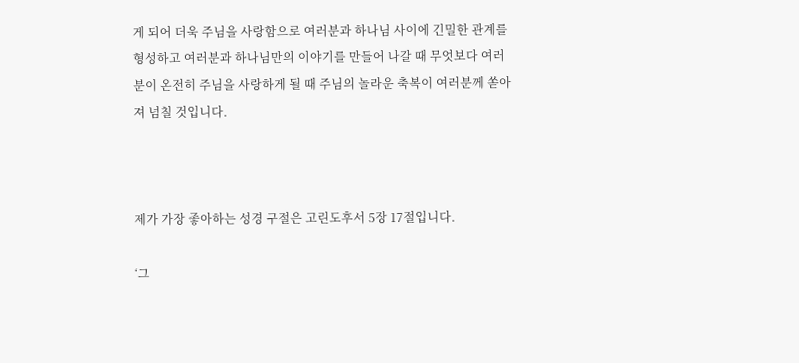게 되어 더욱 주님을 사랑함으로 여러분과 하나님 사이에 긴밀한 관계를 형성하고 여러분과 하나님만의 이야기를 만들어 나갈 때 무엇보다 여러분이 온전히 주님을 사랑하게 될 때 주님의 놀라운 축복이 여러분께 쏟아져 넘칠 것입니다.



제가 가장 좋아하는 성경 구절은 고린도후서 5장 17절입니다.

‘그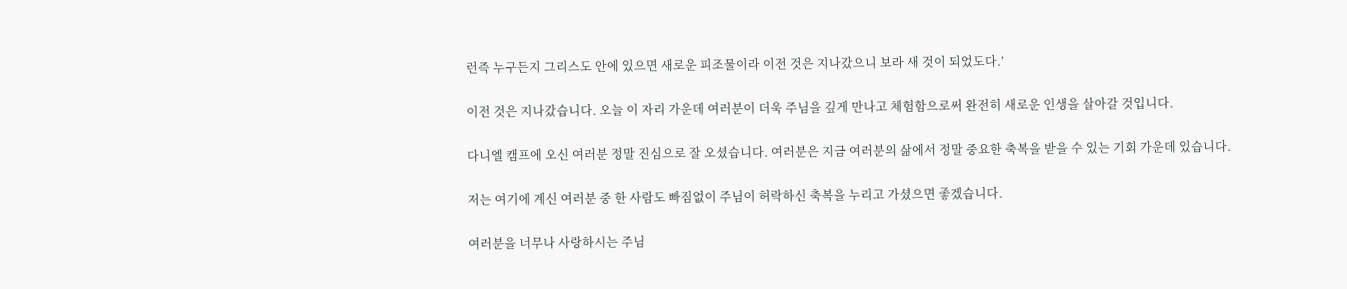런즉 누구든지 그리스도 안에 있으면 새로운 피조물이라 이전 것은 지나갔으니 보라 새 것이 되었도다.’

이전 것은 지나갔습니다. 오늘 이 자리 가운데 여러분이 더욱 주님을 깊게 만나고 체험함으로써 완전히 새로운 인생을 살아갈 것입니다.

다니엘 캠프에 오신 여러분 정말 진심으로 잘 오셨습니다. 여러분은 지금 여러분의 삶에서 정말 중요한 축복을 받을 수 있는 기회 가운데 있습니다.

저는 여기에 계신 여러분 중 한 사람도 빠짐없이 주님이 허락하신 축복을 누리고 가셨으면 좋겠습니다.

여러분을 너무나 사랑하시는 주님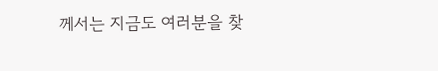께서는 지금도 여러분을 찾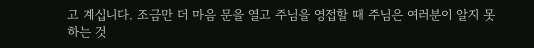고 계십니다. 조금만 더 마음 문을 열고 주님을 영접할 때 주님은 여러분이 알지 못하는 것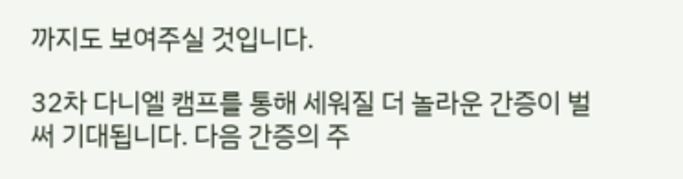까지도 보여주실 것입니다.

32차 다니엘 캠프를 통해 세워질 더 놀라운 간증이 벌써 기대됩니다. 다음 간증의 주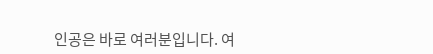인공은 바로 여러분입니다. 여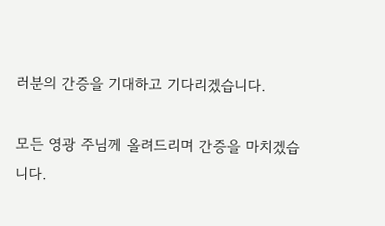러분의 간증을 기대하고 기다리겠습니다.

모든 영광 주님께 올려드리며 간증을 마치겠습니다.